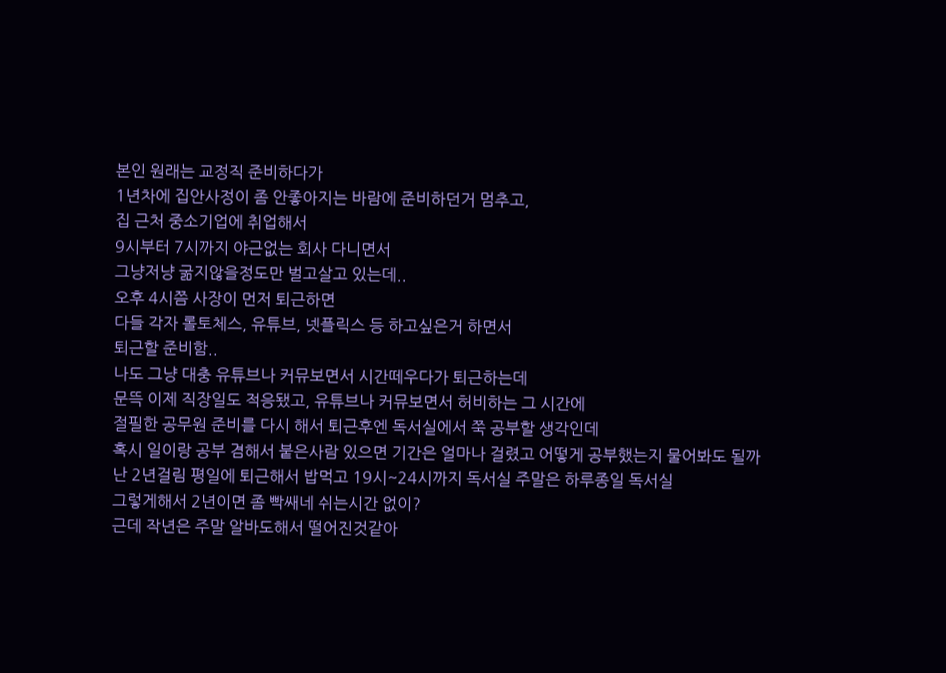본인 원래는 교정직 준비하다가
1년차에 집안사정이 좀 안좋아지는 바람에 준비하던거 멈추고,
집 근처 중소기업에 취업해서
9시부터 7시까지 야근없는 회사 다니면서
그냥저냥 굶지않을정도만 벌고살고 있는데..
오후 4시쯤 사장이 먼저 퇴근하면
다들 각자 롤토체스, 유튜브, 넷플릭스 등 하고싶은거 하면서
퇴근할 준비함..
나도 그냥 대충 유튜브나 커뮤보면서 시간떼우다가 퇴근하는데
문뜩 이제 직장일도 적응됐고, 유튜브나 커뮤보면서 허비하는 그 시간에
절필한 공무원 준비를 다시 해서 퇴근후엔 독서실에서 쭉 공부할 생각인데
혹시 일이랑 공부 겸해서 붙은사람 있으면 기간은 얼마나 걸렸고 어떻게 공부했는지 물어봐도 될까
난 2년걸림 평일에 퇴근해서 밥먹고 19시~24시까지 독서실 주말은 하루종일 독서실
그렇게해서 2년이면 좀 빡쌔네 쉬는시간 없이?
근데 작년은 주말 알바도해서 떨어진것같아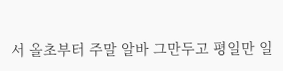서 올초부터 주말 알바 그만두고 평일만 일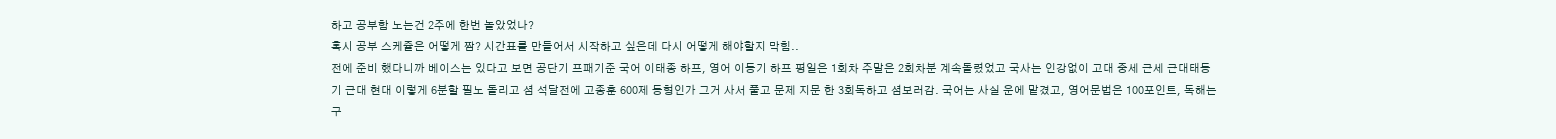하고 공부함 노는건 2주에 한번 놀았었나?
혹시 공부 스케쥴은 어떻게 짬? 시간표를 만들어서 시작하고 싶은데 다시 어떻게 해야할지 막힘..
전에 준비 했다니까 베이스는 있다고 보면 공단기 프패기준 국어 이태종 하프, 영어 이동기 하프 평일은 1회차 주말은 2회차분 계속돌렸었고 국사는 인강없이 고대 중세 근세 근대태동기 근대 현대 이렇게 6분할 필노 돌리고 셤 석달전에 고종훈 600제 동형인가 그거 사서 풀고 문제 지문 한 3회독하고 셤보러감. 국어는 사실 운에 맡겼고, 영어문법은 100포인트, 독해는 구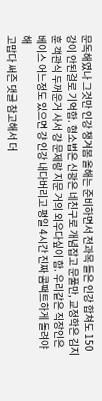문독해였나 그것만 인강 챙겨봄 올해는 준비하면서 전과목 들은 인강 합쳐도 150강이 안된걸로 기억함. 형소법은 신광은 네친구로 개념잡고 문풀만, 교정학은 김지훈 객관식 두꺼운거 사서 걍 문제랑 지문 거의 외우다싶이 함. 우리같은 직장인은 베이스 어느정도 있으면 걍 인강 내다버리고 평일 4시간 진짜 콤팩트하게 돌려야해
고맙다 써즌 댓글 참고해서 더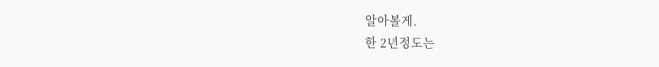알아볼게.
한 2년정도는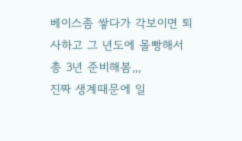베이스좀 쌓다가 각보이면 퇴사하고 그 년도에 몰빵해서 총 3년 준비해봄,,,
진짜 생계때문에 일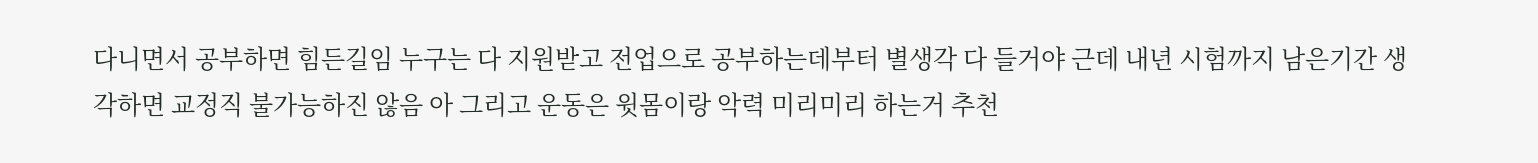다니면서 공부하면 힘든길임 누구는 다 지원받고 전업으로 공부하는데부터 별생각 다 들거야 근데 내년 시험까지 남은기간 생각하면 교정직 불가능하진 않음 아 그리고 운동은 윗몸이랑 악력 미리미리 하는거 추천